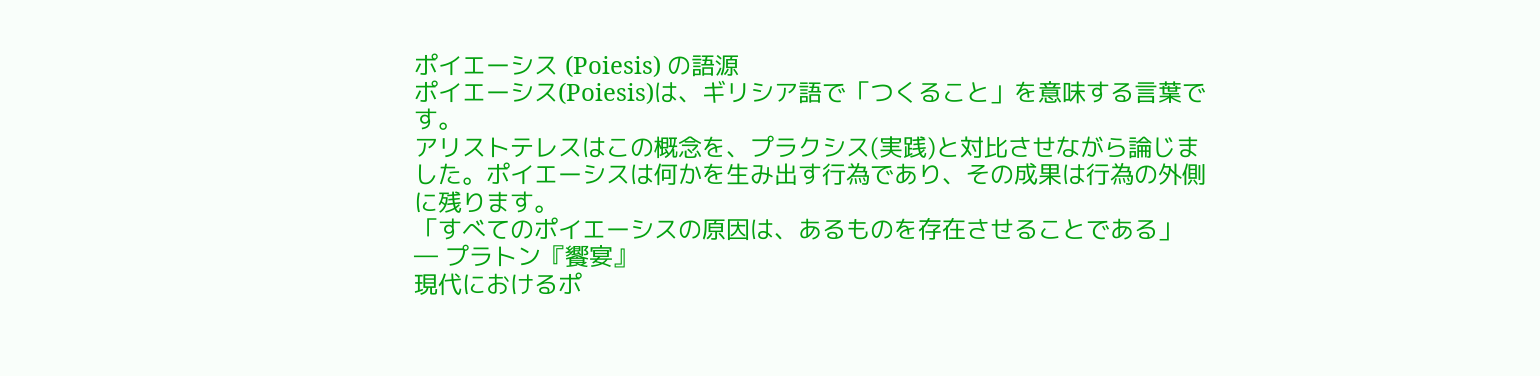ポイエーシス (Poiesis) の語源
ポイエーシス(Poiesis)は、ギリシア語で「つくること」を意味する言葉です。
アリストテレスはこの概念を、プラクシス(実践)と対比させながら論じました。ポイエーシスは何かを生み出す行為であり、その成果は行為の外側に残ります。
「すべてのポイエーシスの原因は、あるものを存在させることである」 ― プラトン『饗宴』
現代におけるポ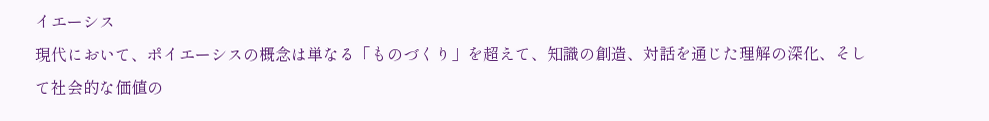イエーシス
現代において、ポイエーシスの概念は単なる「ものづくり」を超えて、知識の創造、対話を通じた理解の深化、そして社会的な価値の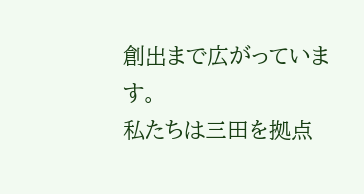創出まで広がっています。
私たちは三田を拠点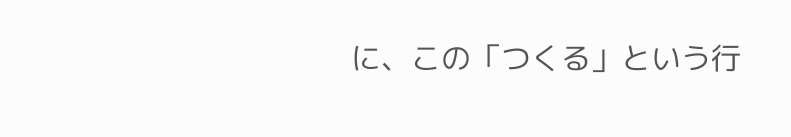に、この「つくる」という行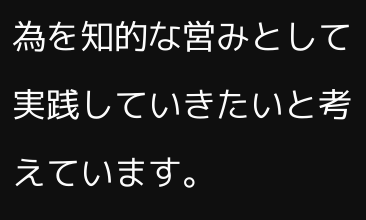為を知的な営みとして実践していきたいと考えています。